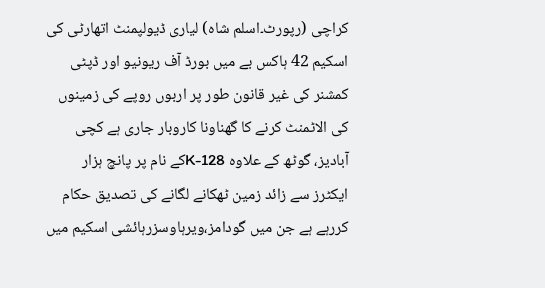کراچی (رپورٹ۔اسلم شاہ) لیاری ڈیولپمنٹ اتھارٹی کی اسکیم 42 ہاکس بے میں بورڈ آف ریونیو اور ڈپٹی کمشنر کی غیر قانون طور پر اربوں روپے کی زمینوں کی الاٹمنٹ کرنے کا گھناونا کاروبار جاری ہے کچی آبادیز، گوٹھ کے علاوہ K-128کے نام پر پانچ ہزار ایکٹرز سے زائد زمین ٹھکانے لگانے کی تصدیق حکام کررہے ہے جن میں گودامز،ویرہاوسزرہائشی اسکیم میں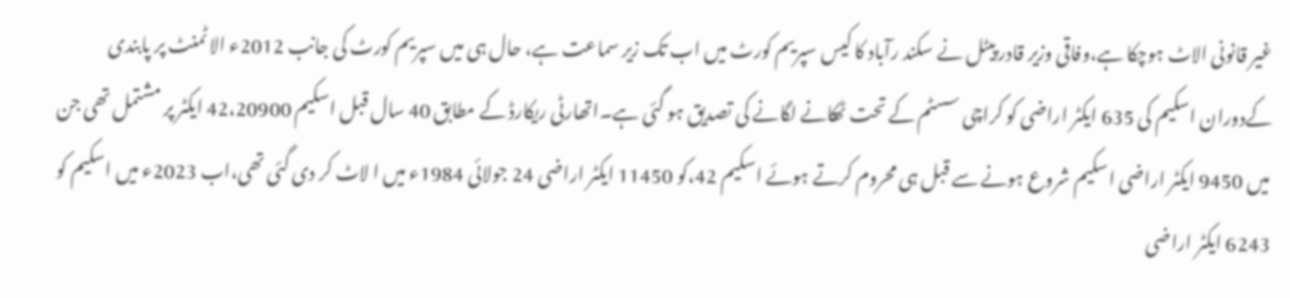غیر قانونی الاٹ ہوچکا ہے،وفاقی وزیر قادر پیٹل نے سکند رآباد کا کیس سپریم کورٹ میں اب تک زیر سماعت ہے، حال ہی میں سپریم کورٹ کی جانب 2012ء الا ٹمنٹ پر پابندی کےدوران اسکیم کی 635 ایکٹر اراضی کو کراچی سسٹم کے تحت ٹھکانے لگانے کی تصدیق ہو گئی ہے۔اتھارٹی ریکارڈ کے مطابق 40 سال قبل اسکیم 42،20900 ایکٹر پر مشتمل تھی جن میں 9450 ایکٹر اراضی اسکیم شروع ہونے سے قبل ہی محروم کرتے ہوئے اسکیم 42،کو 11450 ایکٹر اراضی 24 جولائی 1984ء میں ا لاٹ کر دی گئی تھی،اب 2023ء میں اسکیم کو 6243 ایکٹر اراضی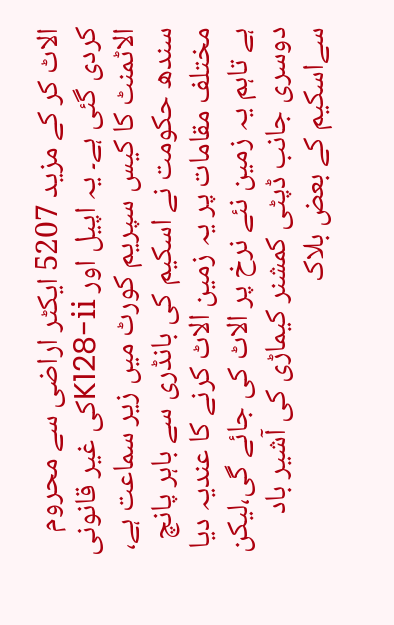الاٹ کر کے مزید 5207 ایکٹر اراضی سے محروم کردی گئی ہے۔ یہ اپیل اور K128-iiکی غیر قانونی الاٹمنٹ کا کیس سپریم کورٹ میں زیر سماعت ہے، سندھ حکومت نے اسکیم کی بانڈری سے باہر پانچ مختلف مقامات پر یہ زمین الاٹ کرنے کا عندیہ دیا ہے تاہم یہ زمین نئے نرخ پر الاٹ کی جائے گی،لیکن دوسری جانب ڈپٹی کمشنر کیماڑی کی آشیر باد سےاسکیم کے بعض بلاک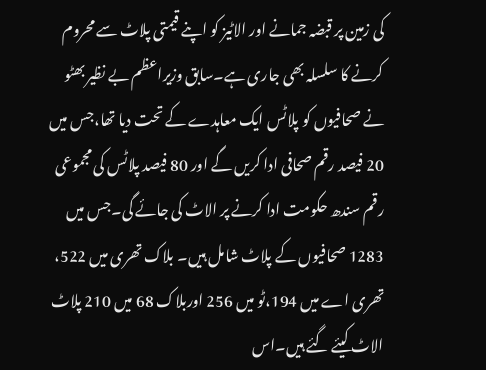کی زمین پر قبضہ جمانے اور الاٹیز کو اپنے قیمتی پلاٹ سے محروم کرنے کا سلسلہ بھی جاری ہے۔سابق وزیراعظم بے نظیر بھٹو نے صحافیوں کو پلاٹس ایک معاہدے کے تحت دیا تھا،جس میں 20 فیصد رقم صحافی ادا کریں گے اور 80 فیصد پلاٹس کی مجموعی رقم سندھ حکومت ادا کرنے پر الاٹ کی جائے گی۔جس میں 1283 صحافیوں کے پلاٹ شامل ہیں۔ بلاک تھری میں 522، تھری اے میں 194،ٹو میں 256 اوربلاک 68 میں 210 پلاٹ الاٹ کیئے گئے ہیں۔اس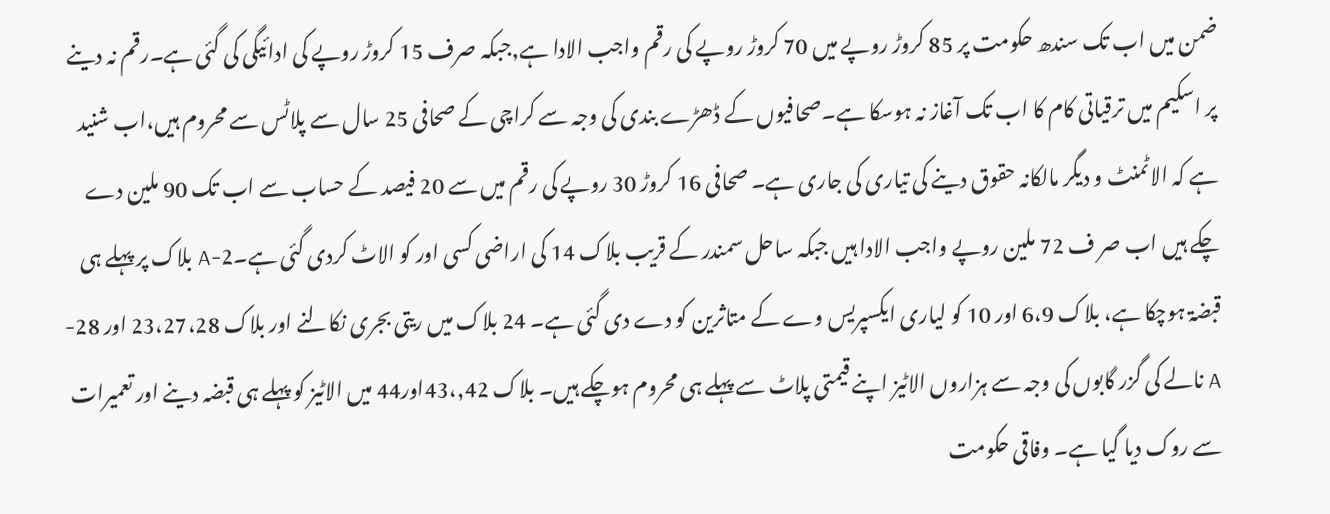ضمن میں اب تک سندھ حکومت پر 85 کروڑ روپے میں 70 کروڑ روپے کی رقم واجب الادا ہے,جبکہ صرف 15 کروڑ روپے کی ادائیگی کی گئی ہے۔رقم نہ دینے پر اسکیم میں ترقیاتی کام کا اب تک آغاز نہ ہوسکا ہے۔صحافیوں کے ڈھڑے بندی کی وجہ سے کراچی کے صحافی 25 سال سے پلاٹس سے محروم ہیں،اب شنید ہے کہ الاٹمنٹ و دیگر مالکانہ حقوق دینے کی تیاری کی جاری ہے۔ صحافی 16 کروڑ 30 روپے کی رقم میں سے 20 فیصد کے حساب سے اب تک 90 ملین دے چکے ہیں اب صر ف 72 ملین روپے واجب الادا ہیں جبکہ ساحل سمندر کے قریب بلاک 14 کی اراضی کسی اور کو الاٹ کردی گئی ہے۔2-A بلاک پر پہلے ہی قبضۃ ہوچکا ہے، بلاک 6،9 اور 10 کو لیاری ایکسپریس وے کے متاثرین کو دے دی گئی ہے۔ 24 بلاک میں ریتی بجری نکالنے اور بلاک 23،27،28 اور 28-A نالے کی گزر گابوں کی وجہ سے ہزاروں الاٹیز اپنے قیمتی پلاٹ سے پہلے ہی محروم ہوچکے ہیں۔ بلاک 42,،43اور44 میں الاٹیز کو پہلے ہی قبضہ دینے اور تعمیرات سے روک دیا گیا ہے۔ وفاقی حکومت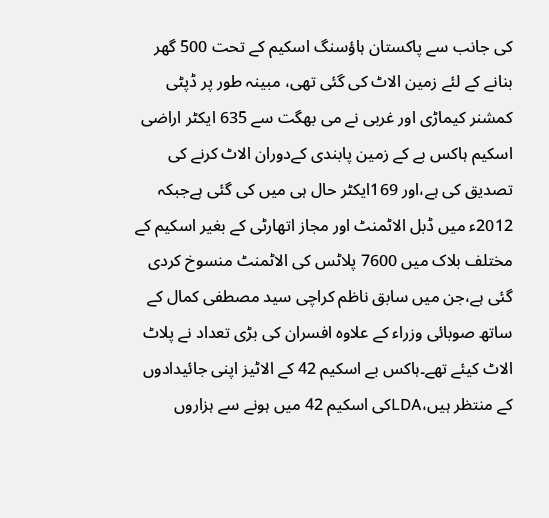کی جانب سے پاکستان ہاؤسنگ اسکیم کے تحت 500 گھر بنانے کے لئے زمین الاٹ کی گئی تھی، مبینہ طور پر ڈپٹی کمشنر کیماڑی اور غربی نے می بھگت سے 635 ایکٹر اراضی اسکیم ہاکس بے کے زمین پابندی کےدوران الاٹ کرنے کی تصدیق کی ہے،اور 169ایکٹر حال ہی میں کی گئی ہےجبکہ 2012ء میں ڈبل الاٹمنٹ اور مجاز اتھارٹی کے بغیر اسکیم کے مختلف بلاک میں 7600 پلاٹس کی الاٹمنٹ منسوخ کردی گئی ہے،جن میں سابق ناظم کراچی سید مصطفی کمال کے ساتھ صوبائی وزراء کے علاوہ افسران کی بڑی تعداد نے پلاٹ الاٹ کیئے تھے۔ہاکس بے اسکیم 42 کے الاٹیز اپنی جائیدادوں کے منتظر ہیں،LDAکی اسکیم 42 میں ہونے سے ہزاروں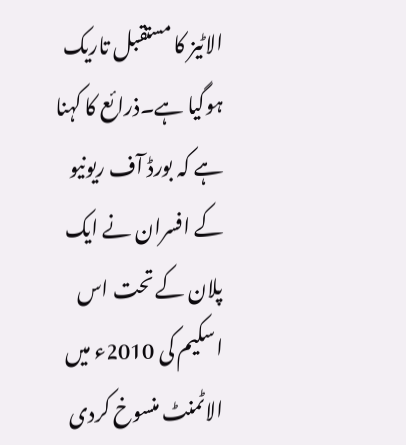الاٹیز کا مستقبل تاریک ہوگیا ہے۔ذرائع کا کہنا ہے کہ بورڈ آف ریونیو کے افسران نے ایک پلان کے تحت اس اسکیم کی 2010ء میں الاٹمنٹ منسوخ کردی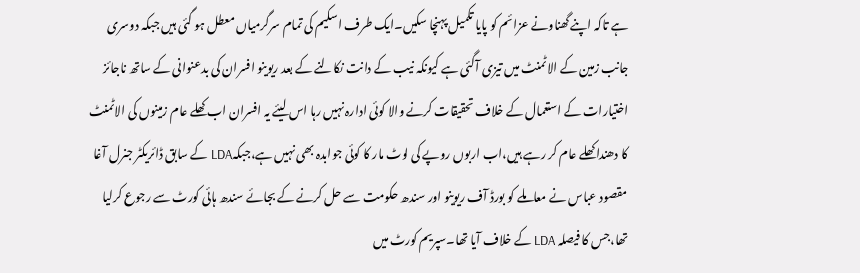ہے تاکہ اپنے گھناونے عزائم کو پایا تکمیل پہنچا سکیں۔ایک طرف اسکیم کی تمام سرگرمیاں معطل ہو گئی ہیں جبکہ دوسری جانب زمین کے الاٹمنٹ میں تیزی آگئی ہے کیونکہ نیب کے دانت نکالنے کے بعد ریوینو افسران کی بدعنوانی کے ساتھ ناجائز اختیارات کے استعمال کے خلاف تحقیقات کرنے والا کوئی ادارہ نہیں رہا اس لیئے یہ افسران اب کھلے عام زمینوں کی الاٹمنٹ کا دھندا کھلے عام کر رہے ہیں،اب اربوں روپے کی لوٹ مار کا کوئی جوابدہ بھی نہیں ہے،جبکہLDA کے سابق ڈائریکٹر جنرل آغا مقصود عباس نے معاملے کو بورڈ آف ریوینو اور سندھ حکومت سے حل کرنے کے بجائے سندھ ہائی کورٹ سے رجوع کرلیا تھا،جس کا فیصلہ LDA کے خلاف آیا تھا۔سپریم کورٹ میں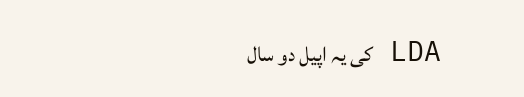LDA کی یہ اپیل دو سال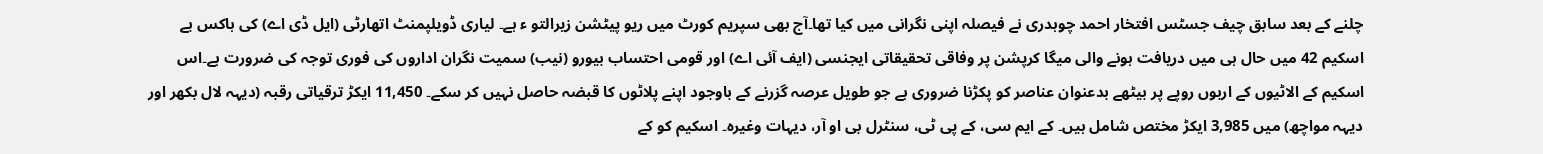چلنے کے بعد سابق چیف جسٹس افتخار احمد چوہدری نے فیصلہ اپنی نگرانی میں کیا تھا۔آج بھی سپریم کورٹ میں ریو پیٹشن زیرالتو ء ہے۔ لیاری ڈویلپمنٹ اتھارٹی (ایل ڈی اے) کی ہاکس بے اسکیم 42 میں حال ہی میں دریافت ہونے والی میگا کرپشن پر وفاقی تحقیقاتی ایجنسی (ایف آئی اے) اور قومی احتساب بیورو (نیب) سمیت نگران اداروں کی فوری توجہ کی ضرورت ہے۔اس اسکیم کے الاٹیوں کے اربوں روپے پر بیٹھے بدعنوان عناصر کو پکڑنا ضروری ہے جو طویل عرصہ گزرنے کے باوجود اپنے پلاٹوں کا قبضہ حاصل نہیں کر سکے۔ 11,450 ایکڑ ترقیاتی رقبہ (دیہہ لال بکھر اور دیہہ مواچھ) میں 3,985 ایکڑ مختص شامل ہیں۔ کے ایم سی، کے پی ٹی، سنٹرل بی او آر، دیہات وغیرہ۔ اسکیم کو کے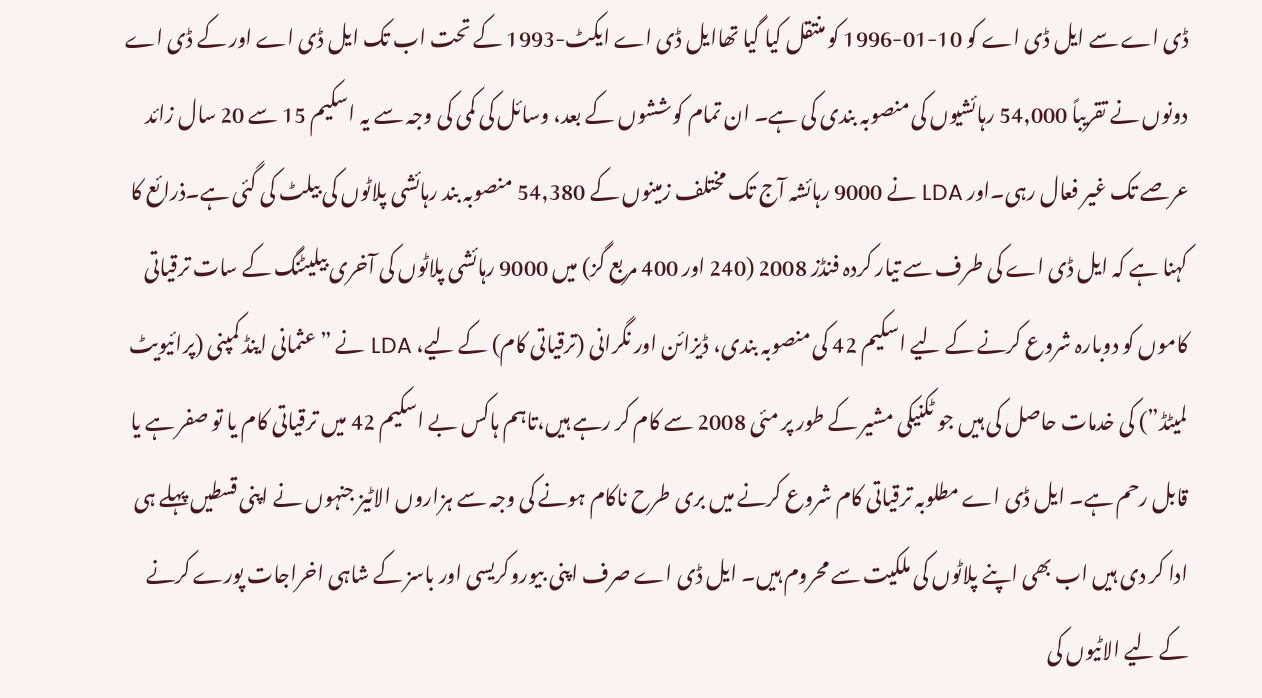ڈی اے سے ایل ڈی اے کو 10-01-1996 کو منتقل کیا گیا تھاایل ڈی اے ایکٹ-1993 کے تحت اب تک ایل ڈی اے اور کے ڈی اے دونوں نے تقریباً 54,000 رہائشیوں کی منصوبہ بندی کی ہے۔ ان تمام کوششوں کے بعد، وسائل کی کمی کی وجہ سے یہ اسکیم 15 سے 20 سال زائد عرصے تک غیر فعال رہی۔اور LDA نے 9000 رہائشہ آج تک مختلف زمینوں کے 54,380 منصوبہ بند رہائشی پلاٹوں کی بیلٹ کی گئی ہے۔ذرائع کا کہنا ہے کہ ایل ڈی اے کی طرف سے تیار کردہ فنڈز 2008 (240 اور 400 مربع گز) میں 9000 رہائشی پلاٹوں کی آخری بیلیٹنگ کے سات ترقیاتی کاموں کو دوبارہ شروع کرنے کے لیے اسکیم 42 کی منصوبہ بندی، ڈیزائن اور نگرانی (ترقیاتی کام) کے لیے، LDA نے ”عثمانی اینڈ کمپنی (پرائیویٹ لمیٹڈ”) کی خدمات حاصل کی ہیں جو ٹکنیکی مشیر کے طور پر مئی 2008 سے کام کر رہے ہیں،تاہم ہاکس بے اسکیم 42 میں ترقیاتی کام یا تو صفر ہے یا قابل رحم ہے۔ ایل ڈی اے مطلوبہ ترقیاتی کام شروع کرنے میں بری طرح ناکام ہونے کی وجہ سے ہزاروں الاٹیز جنہوں نے اپنی قسطیں پہلے ہی ادا کر دی ہیں اب بھی اپنے پلاٹوں کی ملکیت سے محروم ہیں۔ ایل ڈی اے صرف اپنی بیوروکریسی اور باسز کے شاہی اخراجات پورے کرنے کے لیے الاٹیوں کی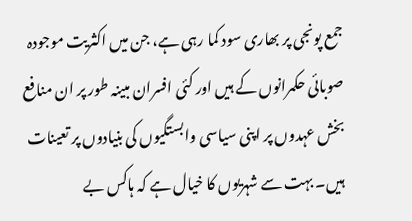جمع پونجی پر بھاری سود کما رہی ہے، جن میں اکثریت موجودہ صوبائی حکمرانوں کے ہیں اور کئی افسران مبینہ طور پر ان منافع بخش عہدوں پر اپنی سیاسی وابستگیوں کی بنیادوں پر تعینات ہیں۔ بہت سے شہریوں کا خیال ہے کہ ہاکس بے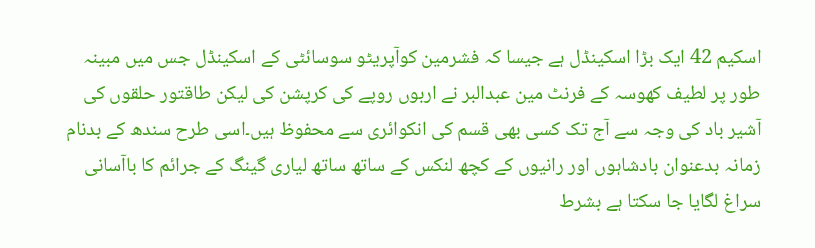اسکیم 42 ایک بڑا اسکینڈل ہے جیسا کہ فشرمین کوآپریٹو سوسائٹی کے اسکینڈل جس میں مبینہ طور پر لطیف کھوسہ کے فرنٹ مین عبدالبر نے اربوں روپے کی کرپشن کی لیکن طاقتور حلقوں کی آشیر باد کی وجہ سے آج تک کسی بھی قسم کی انکوائری سے محفوظ ہیں۔اسی طرح سندھ کے بدنام زمانہ بدعنوان بادشاہوں اور رانیوں کے کچھ لنکس کے ساتھ ساتھ لیاری گینگ کے جرائم کا باآسانی سراغ لگایا جا سکتا ہے بشرط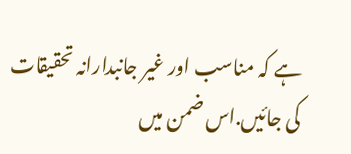ہے کہ مناسب اور غیر جانبدارانہ تحقیقات کی جائیں.اس ضمن میں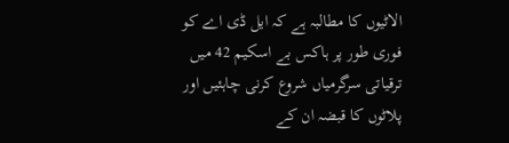الاٹیوں کا مطالبہ ہے کہ ایل ڈی اے کو فوری طور پر ہاکس بے اسکیم 42 میں ترقیاتی سرگرمیاں شروع کرنی چاہئیں اور پلاٹوں کا قبضہ ان کے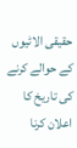حقیقی الاٹیوں کے حوالے کرنے کی تاریخ کا اعلان کرنا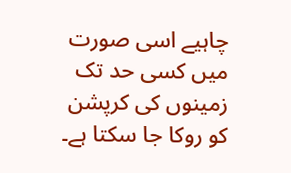چاہیے اسی صورت میں کسی حد تک زمینوں کی کرپشن کو روکا جا سکتا ہے۔